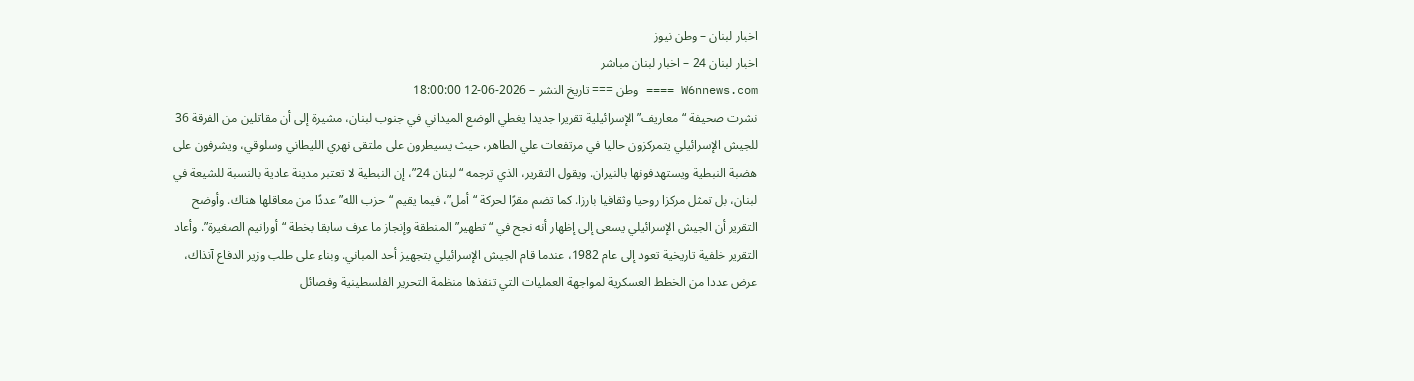اخبار لبنان – وطن نيوز
اخبار لبنان 24 – اخبار لبنان مباشر
W6nnews.com ==== وطن === تاريخ النشر – 2026-06-12 18:00:00
نشرت صحيفة “معاريف” الإسرائيلية تقريرا جديدا يغطي الوضع الميداني في جنوب لبنان، مشيرة إلى أن مقاتلين من الفرقة 36 للجيش الإسرائيلي يتمركزون حاليا في مرتفعات علي الطاهر، حيث يسيطرون على ملتقى نهري الليطاني وسلوقي، ويشرفون على هضبة النبطية ويستهدفونها بالنيران. ويقول التقرير، الذي ترجمه “لبنان 24”، إن النبطية لا تعتبر مدينة عادية بالنسبة للشيعة في لبنان، بل تمثل مركزا روحيا وثقافيا بارزا. كما تضم مقرًا لحركة “أمل”، فيما يقيم “حزب الله” عددًا من معاقلها هناك. وأوضح التقرير أن الجيش الإسرائيلي يسعى إلى إظهار أنه نجح في “تطهير” المنطقة وإنجاز ما عرف سابقا بخطة “أورانيم الصغيرة”. وأعاد التقرير خلفية تاريخية تعود إلى عام 1982، عندما قام الجيش الإسرائيلي بتجهيز أحد المباني. وبناء على طلب وزير الدفاع آنذاك، عرض عددا من الخطط العسكرية لمواجهة العمليات التي تنفذها منظمة التحرير الفلسطينية وفصائل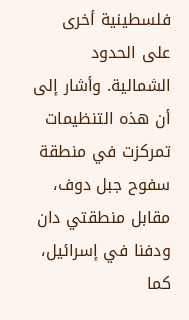فلسطينية أخرى على الحدود الشمالية. وأشار إلى أن هذه التنظيمات تمركزت في منطقة سفوح جبل دوف، مقابل منطقتي دان ودفنا في إسرائيل، كما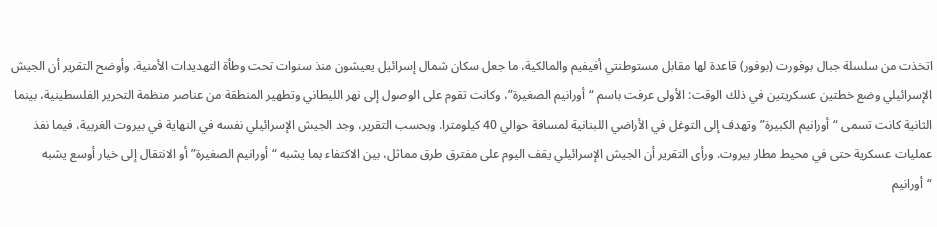اتخذت من سلسلة جبال بوفورت (بوفور) قاعدة لها مقابل مستوطنتي أفيفيم والمالكية، ما جعل سكان شمال إسرائيل يعيشون منذ سنوات تحت وطأة التهديدات الأمنية. وأوضح التقرير أن الجيش الإسرائيلي وضع خطتين عسكريتين في ذلك الوقت: الأولى عرفت باسم “أورانيم الصغيرة”، وكانت تقوم على الوصول إلى نهر الليطاني وتطهير المنطقة من عناصر منظمة التحرير الفلسطينية، بينما الثانية كانت تسمى “أورانيم الكبيرة” وتهدف إلى التوغل في الأراضي اللبنانية لمسافة حوالي 40 كيلومترا. وبحسب التقرير، وجد الجيش الإسرائيلي نفسه في النهاية في بيروت الغربية، فيما نفذ عمليات عسكرية حتى في محيط مطار بيروت. ورأى التقرير أن الجيش الإسرائيلي يقف اليوم على مفترق طرق مماثل، بين الاكتفاء بما يشبه “أورانيم الصغيرة” أو الانتقال إلى خيار أوسع يشبه “أورانيم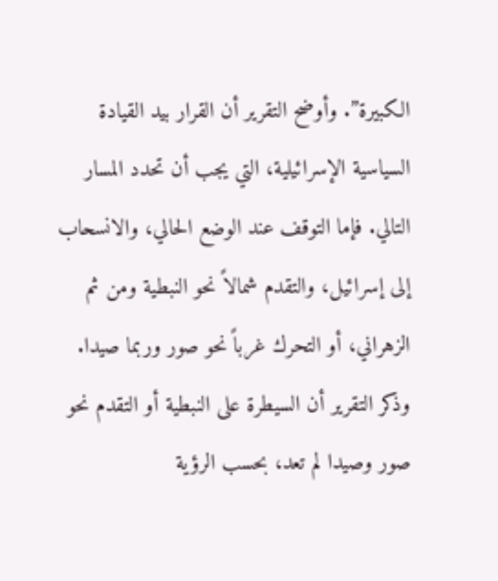الكبيرة”. وأوضح التقرير أن القرار بيد القيادة السياسية الإسرائيلية، التي يجب أن تحدد المسار التالي. فإما التوقف عند الوضع الحالي، والانسحاب إلى إسرائيل، والتقدم شمالاً نحو النبطية ومن ثم الزهراني، أو التحرك غرباً نحو صور وربما صيدا. وذكر التقرير أن السيطرة على النبطية أو التقدم نحو صور وصيدا لم تعد، بحسب الرؤية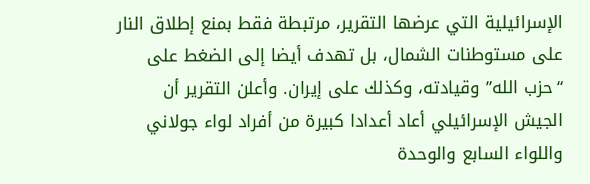الإسرائيلية التي عرضها التقرير، مرتبطة فقط بمنع إطلاق النار على مستوطنات الشمال، بل تهدف أيضا إلى الضغط على “حزب الله” وقيادته، وكذلك على إيران. وأعلن التقرير أن الجيش الإسرائيلي أعاد أعدادا كبيرة من أفراد لواء جولاني واللواء السابع والوحدة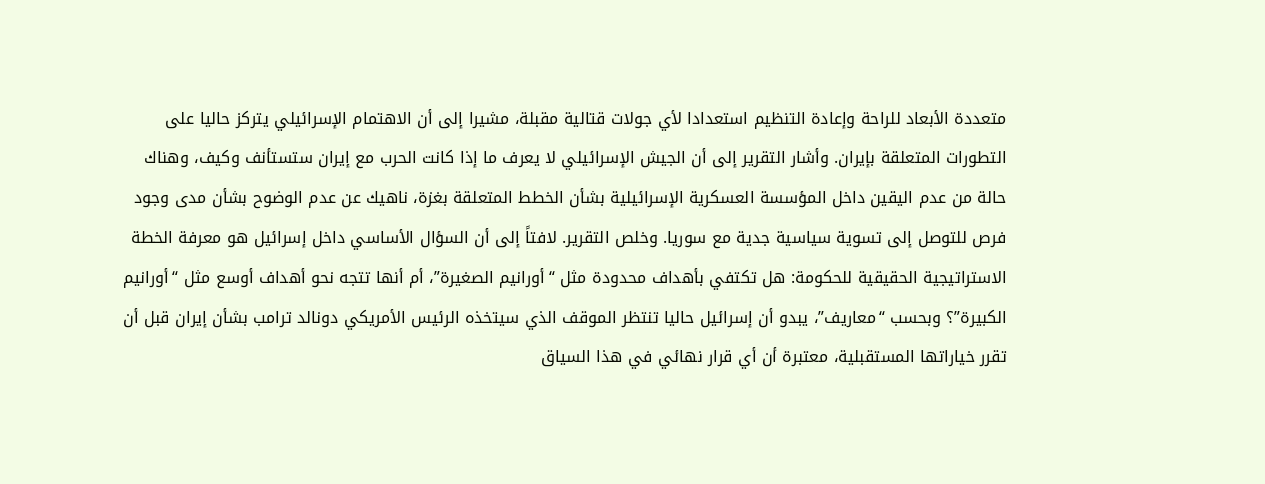متعددة الأبعاد للراحة وإعادة التنظيم استعدادا لأي جولات قتالية مقبلة، مشيرا إلى أن الاهتمام الإسرائيلي يتركز حاليا على التطورات المتعلقة بإيران. وأشار التقرير إلى أن الجيش الإسرائيلي لا يعرف ما إذا كانت الحرب مع إيران ستستأنف وكيف، وهناك حالة من عدم اليقين داخل المؤسسة العسكرية الإسرائيلية بشأن الخطط المتعلقة بغزة، ناهيك عن عدم الوضوح بشأن مدى وجود فرص للتوصل إلى تسوية سياسية جدية مع سوريا. وخلص التقرير. لافتاً إلى أن السؤال الأساسي داخل إسرائيل هو معرفة الخطة الاستراتيجية الحقيقية للحكومة: هل تكتفي بأهداف محدودة مثل “أورانيم الصغيرة”، أم أنها تتجه نحو أهداف أوسع مثل “أورانيم الكبيرة”؟ وبحسب “معاريف”، يبدو أن إسرائيل حاليا تنتظر الموقف الذي سيتخذه الرئيس الأمريكي دونالد ترامب بشأن إيران قبل أن تقرر خياراتها المستقبلية، معتبرة أن أي قرار نهائي في هذا السياق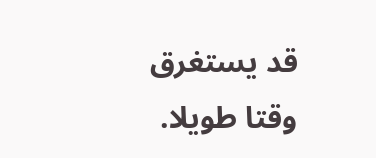قد يستغرق وقتا طويلا.